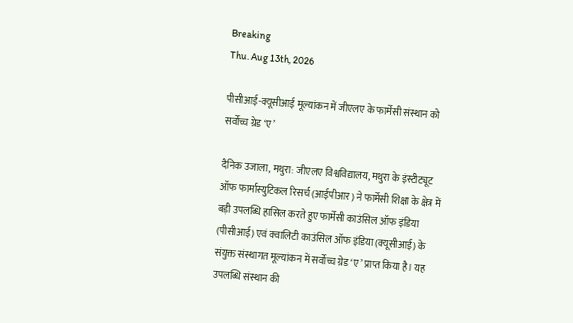Breaking
Thu. Aug 13th, 2026

पीसीआई-क्यूसीआई मूल्यांकन में जीएलए के फार्मेसी संस्थान को सर्वोच्च ग्रेड ‘ए’

दैनिक उजाला, मथुरा: जीएलए विश्वविद्यालय, मथुरा के इंस्टीट्यूट ऑफ फार्मास्युटिकल रिसर्च (आईपीआर) ने फार्मेसी शिक्षा के क्षेत्र में बड़ी उपलब्धि हासिल करते हुए फार्मेसी काउंसिल ऑफ इंडिया (पीसीआई) एवं क्वालिटी काउंसिल ऑफ इंडिया (क्यूसीआई) के संयुक्त संस्थागत मूल्यांकन में सर्वोच्च ग्रेड ‘ए’ प्राप्त किया है। यह उपलब्धि संस्थान की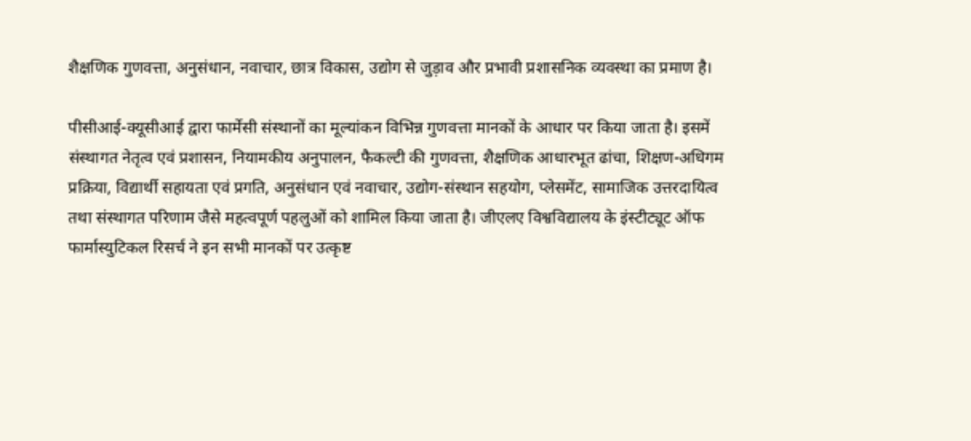शैक्षणिक गुणवत्ता, अनुसंधान, नवाचार, छात्र विकास, उद्योग से जुड़ाव और प्रभावी प्रशासनिक व्यवस्था का प्रमाण है।

पीसीआई-क्यूसीआई द्वारा फार्मेसी संस्थानों का मूल्यांकन विभिन्न गुणवत्ता मानकों के आधार पर किया जाता है। इसमें संस्थागत नेतृत्व एवं प्रशासन, नियामकीय अनुपालन, फैकल्टी की गुणवत्ता, शैक्षणिक आधारभूत ढांचा, शिक्षण-अधिगम प्रक्रिया, विद्यार्थी सहायता एवं प्रगति, अनुसंधान एवं नवाचार, उद्योग-संस्थान सहयोग, प्लेसमेंट, सामाजिक उत्तरदायित्व तथा संस्थागत परिणाम जैसे महत्वपूर्ण पहलुओं को शामिल किया जाता है। जीएलए विश्वविद्यालय के इंस्टीट्यूट ऑफ फार्मास्युटिकल रिसर्च ने इन सभी मानकों पर उत्कृष्ट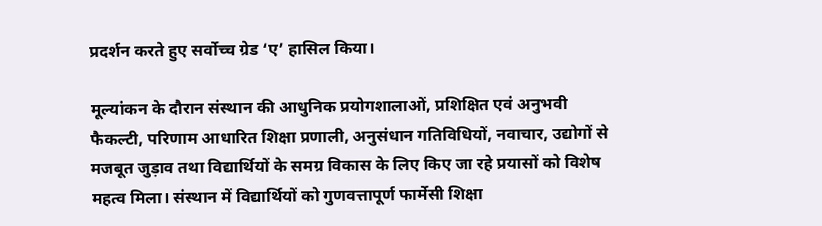प्रदर्शन करते हुए सर्वोच्च ग्रेड ‘ए’ हासिल किया।

मूल्यांकन के दौरान संस्थान की आधुनिक प्रयोगशालाओं, प्रशिक्षित एवं अनुभवी फैकल्टी, परिणाम आधारित शिक्षा प्रणाली, अनुसंधान गतिविधियों, नवाचार, उद्योगों से मजबूत जुड़ाव तथा विद्यार्थियों के समग्र विकास के लिए किए जा रहे प्रयासों को विशेष महत्व मिला। संस्थान में विद्यार्थियों को गुणवत्तापूर्ण फार्मेसी शिक्षा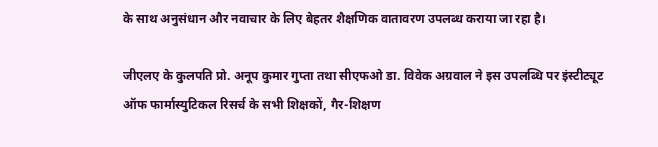के साथ अनुसंधान और नवाचार के लिए बेहतर शैक्षणिक वातावरण उपलब्ध कराया जा रहा है।

जीएलए के कुलपति प्रो. अनूप कुमार गुप्ता तथा सीएफओ डा. विवेक अग्रवाल ने इस उपलब्धि पर इंस्टीट्यूट ऑफ फार्मास्युटिकल रिसर्च के सभी शिक्षकों, गैर-शिक्षण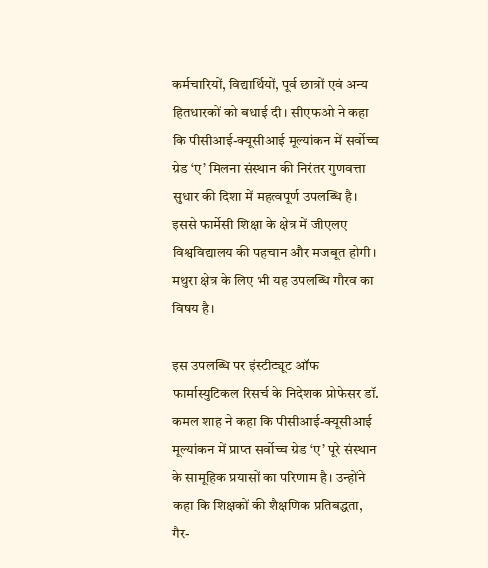कर्मचारियों, विद्यार्थियों, पूर्व छात्रों एवं अन्य हितधारकों को बधाई दी। सीएफओ ने कहा कि पीसीआई-क्यूसीआई मूल्यांकन में सर्वोच्च ग्रेड ‘ए’ मिलना संस्थान की निरंतर गुणवत्ता सुधार की दिशा में महत्वपूर्ण उपलब्धि है। इससे फार्मेसी शिक्षा के क्षेत्र में जीएलए विश्वविद्यालय की पहचान और मजबूत होगी। मथुरा क्षेत्र के लिए भी यह उपलब्धि गौरव का विषय है।

इस उपलब्धि पर इंस्टीट्यूट ऑफ फार्मास्युटिकल रिसर्च के निदेशक प्रोफेसर डॉ. कमल शाह ने कहा कि पीसीआई-क्यूसीआई मूल्यांकन में प्राप्त सर्वोच्च ग्रेड ‘ए’ पूरे संस्थान के सामूहिक प्रयासों का परिणाम है। उन्होंने कहा कि शिक्षकों की शैक्षणिक प्रतिबद्धता, गैर-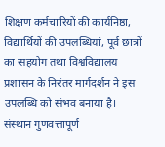शिक्षण कर्मचारियों की कार्यनिष्ठा, विद्यार्थियों की उपलब्धियां, पूर्व छात्रों का सहयोग तथा विश्वविद्यालय प्रशासन के निरंतर मार्गदर्शन ने इस उपलब्धि को संभव बनाया है। संस्थान गुणवत्तापूर्ण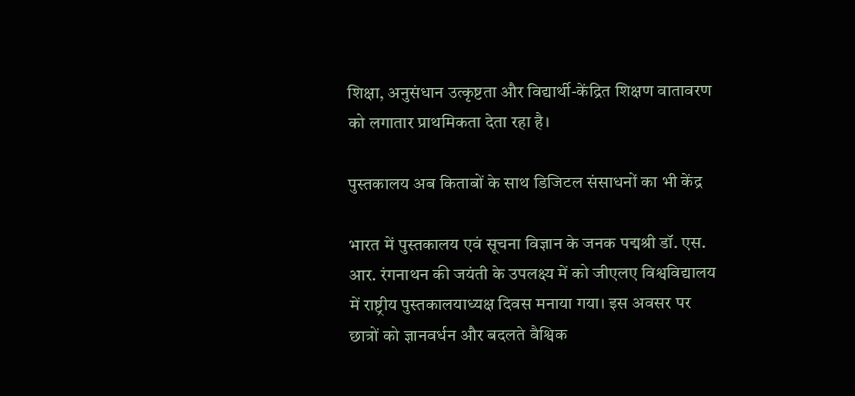शिक्षा, अनुसंधान उत्कृष्टता और विद्यार्थी-केंद्रित शिक्षण वातावरण को लगातार प्राथमिकता देता रहा है।

पुस्तकालय अब किताबों के साथ डिजिटल संसाधनों का भी केंद्र

भारत में पुस्तकालय एवं सूचना विज्ञान के जनक पद्मश्री डॉ. एस. आर. रंगनाथन की जयंती के उपलक्ष्य में को जीएलए विश्वविद्यालय में राष्ट्रीय पुस्तकालयाध्यक्ष दिवस मनाया गया। इस अवसर पर छात्रों को ज्ञानवर्धन और बदलते वैश्विक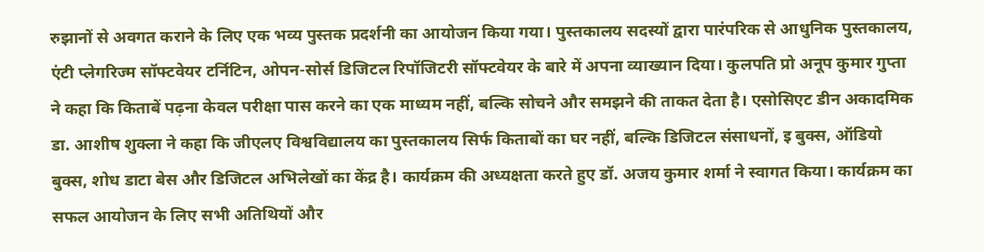रुझानों से अवगत कराने के लिए एक भव्य पुस्तक प्रदर्शनी का आयोजन किया गया। पुस्तकालय सदस्यों द्वारा पारंपरिक से आधुनिक पुस्तकालय, एंटी प्लेगरिज्म सॉफ्टवेयर टर्निटिन, ओपन-सोर्स डिजिटल रिपॉजिटरी सॉफ्टवेयर के बारे में अपना व्याख्यान दिया। कुलपति प्रो अनूप कुमार गुप्ता ने कहा कि किताबें पढ़ना केवल परीक्षा पास करने का एक माध्यम नहीं, बल्कि सोचने और समझने की ताकत देता है। एसोसिएट डीन अकादमिक डा. आशीष शुक्ला ने कहा कि जीएलए विश्वविद्यालय का पुस्तकालय सिर्फ किताबों का घर नहीं, बल्कि डिजिटल संसाधनों, इ बुक्स, ऑडियो बुक्स, शोध डाटा बेस और डिजिटल अभिलेखों का केंद्र है। कार्यक्रम की अध्यक्षता करते हुए डॉ. अजय कुमार शर्मा ने स्वागत किया। कार्यक्रम का सफल आयोजन के लिए सभी अतिथियों और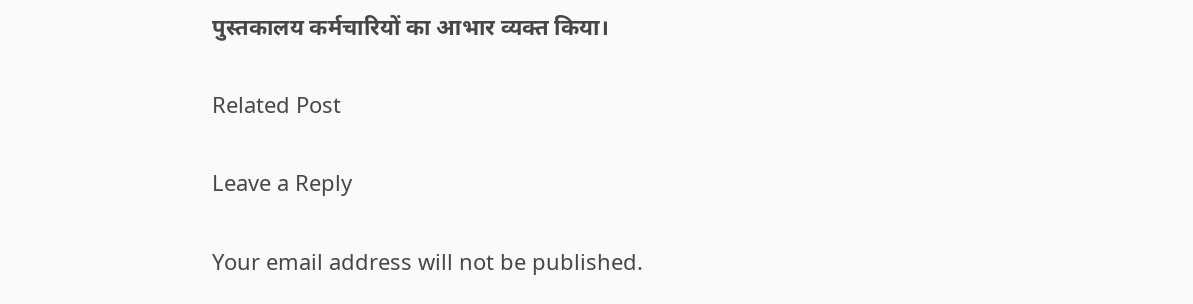पुस्तकालय कर्मचारियों का आभार व्यक्त किया।

Related Post

Leave a Reply

Your email address will not be published.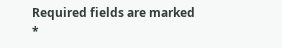Required fields are marked *